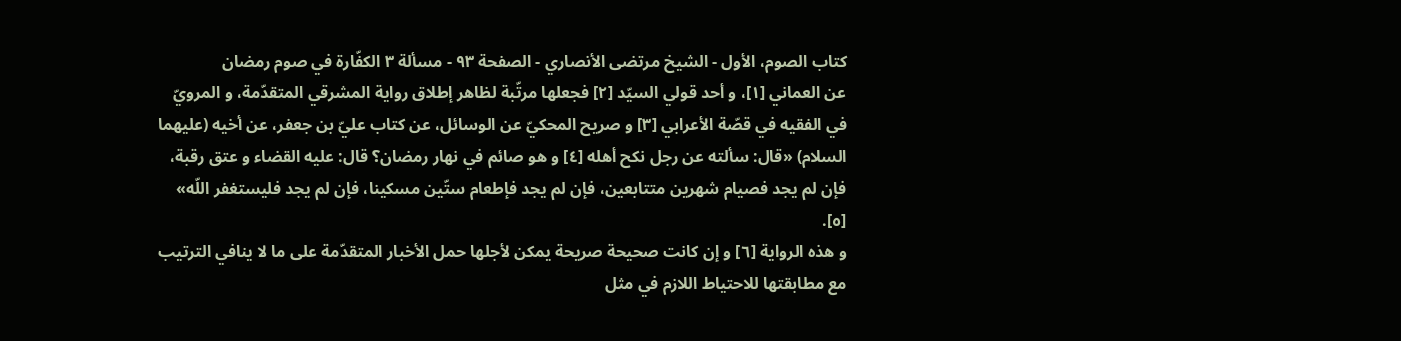كتاب الصوم، الأول - الشيخ مرتضى الأنصاري - الصفحة ٩٣ - مسألة ٣ الكفّارة في صوم رمضان
عن العماني [١]، و أحد قولي السيّد [٢] فجعلها مرتّبة لظاهر إطلاق رواية المشرقي المتقدّمة، و المرويّ في الفقيه في قصّة الأعرابي [٣] و صريح المحكيّ عن الوسائل، عن كتاب عليّ بن جعفر، عن أخيه (عليهما السلام) «قال: سألته عن رجل نكح أهله [٤] و هو صائم في نهار رمضان؟ قال: عليه القضاء و عتق رقبة، فإن لم يجد فصيام شهرين متتابعين، فإن لم يجد فإطعام ستّين مسكينا، فإن لم يجد فليستغفر اللّه» [٥].
و هذه الرواية [٦] و إن كانت صحيحة صريحة يمكن لأجلها حمل الأخبار المتقدّمة على ما لا ينافي الترتيب مع مطابقتها للاحتياط اللازم في مثل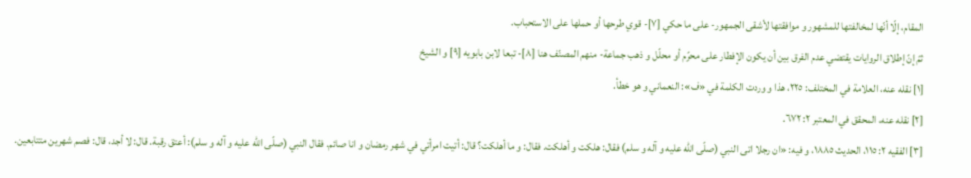المقام، إلّا أنّها لمخالفتها للمشهور و موافقتها لأشقى الجمهور- على ما حكي [٧]- قوي طرحها أو حملها على الاستحباب.
ثمّ إنّ إطلاق الروايات يقتضي عدم الفرق بين أن يكون الإفطار على محرّم أو محلّل و ذهب جماعة- منهم المصنّف هنا [٨]- تبعا لابن بابويه [٩] و الشيخ
[١] نقله عنه، العلامة في المختلف: ٢٢٥، هذا و وردت الكلمة في «ف»: النعماني و هو خطأ.
[٢] نقله عنه، المحقق في المعتبر ٢: ٦٧٢.
[٣] الفقيه ٢: ١١٥، الحديث ١٨٨٥، و فيه: «ان رجلا اتى النبي (صلّى اللّه عليه و آله و سلم) فقال: هلكت و أهلكت. فقال: و ما أهلكت؟ قال: أتيت امرأتي في شهر رمضان و انا صائم. فقال النبي (صلّى اللّه عليه و آله و سلم): أعتق رقبة. قال: لا أجد، قال: فصم شهرين متتابعين.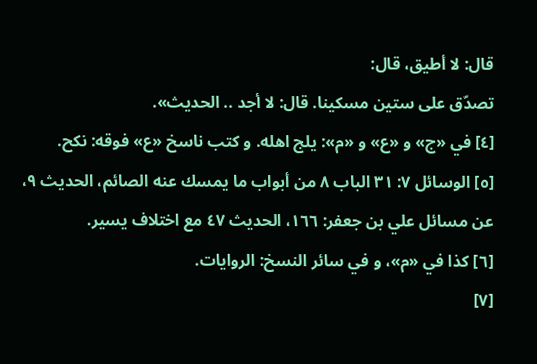قال: لا أطيق، قال:
تصدّق على ستين مسكينا. قال: لا أجد .. الحديث».
[٤] في «ج» و «ع» و «م»: يلج اهله. و كتب ناسخ «ع» فوقه: نكح.
[٥] الوسائل ٧: ٣١ الباب ٨ من أبواب ما يمسك عنه الصائم، الحديث ٩، عن مسائل علي بن جعفر: ١٦٦، الحديث ٤٧ مع اختلاف يسير.
[٦] كذا في «م»، و في سائر النسخ: الروايات.
[٧]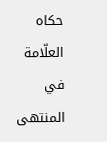حكاه العلّامة في المنتهى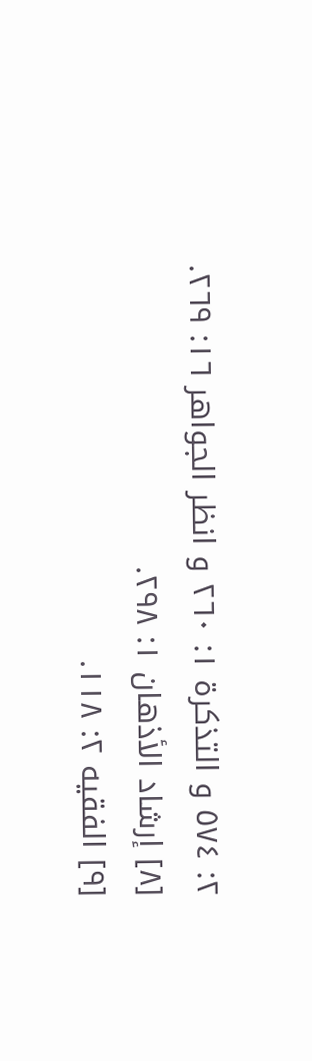٢: ٥٧٤ و التذكرة ١: ٢٦٠ و انظر الجواهر ١٦: ٢٦٩.
[٨] إرشاد الأذهان ١: ٢٩٨.
[٩] الفقيه ٢: ١١٨.